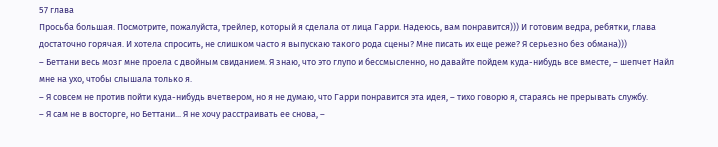57 глава
Просьба большая. Посмотрите, пожалуйста, трейлер, который я сделала от лица Гарри. Надеюсь, вам понравится))) И готовим ведра, ребятки, глава достаточно горячая. И хотела спросить, не слишком часто я выпускаю такого рода сцены? Мне писать их еще реже? Я серьезно без обмана)))
– Беттани весь мозг мне проела с двойным свиданием. Я знаю, что это глупо и бессмысленно, но давайте пойдем куда-нибудь все вместе, – шепчет Найл мне на ухо, чтобы слышала только я.
– Я совсем не против пойти куда-нибудь вчетвером, но я не думаю, что Гарри понравится эта идея, – тихо говорю я, стараясь не прерывать службу.
– Я сам не в восторге, но Беттани... Я не хочу расстраивать ее снова, –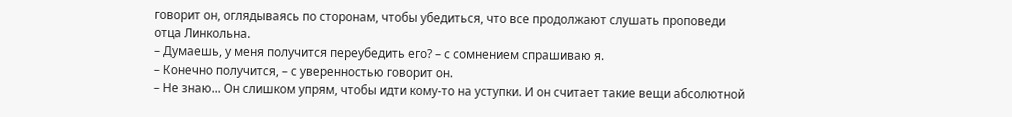говорит он, оглядываясь по сторонам, чтобы убедиться, что все продолжают слушать проповеди отца Линкольна.
– Думаешь, у меня получится переубедить его? – с сомнением спрашиваю я.
– Конечно получится, – с уверенностью говорит он.
– Не знаю... Он слишком упрям, чтобы идти кому-то на уступки. И он считает такие вещи абсолютной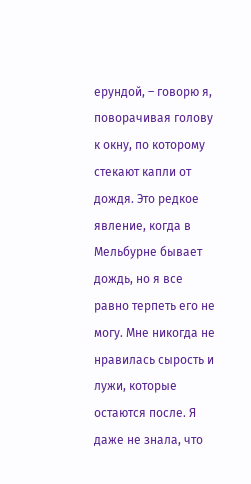ерундой, – говорю я, поворачивая голову к окну, по которому стекают капли от дождя. Это редкое явление, когда в Мельбурне бывает дождь, но я все равно терпеть его не могу. Мне никогда не нравилась сырость и лужи, которые остаются после. Я даже не знала, что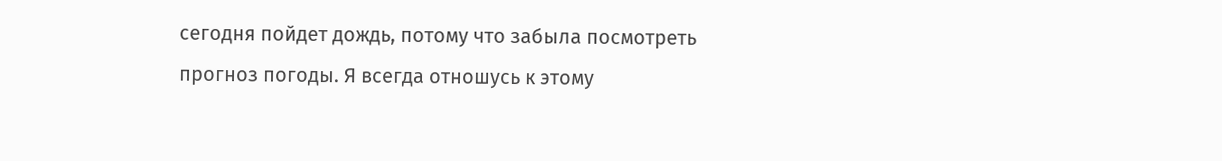сегодня пойдет дождь, потому что забыла посмотреть прогноз погоды. Я всегда отношусь к этому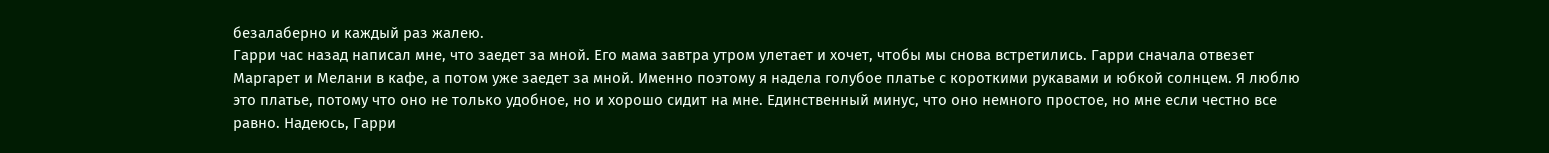безалаберно и каждый раз жалею.
Гарри час назад написал мне, что заедет за мной. Его мама завтра утром улетает и хочет, чтобы мы снова встретились. Гарри сначала отвезет Маргарет и Мелани в кафе, а потом уже заедет за мной. Именно поэтому я надела голубое платье с короткими рукавами и юбкой солнцем. Я люблю это платье, потому что оно не только удобное, но и хорошо сидит на мне. Единственный минус, что оно немного простое, но мне если честно все равно. Надеюсь, Гарри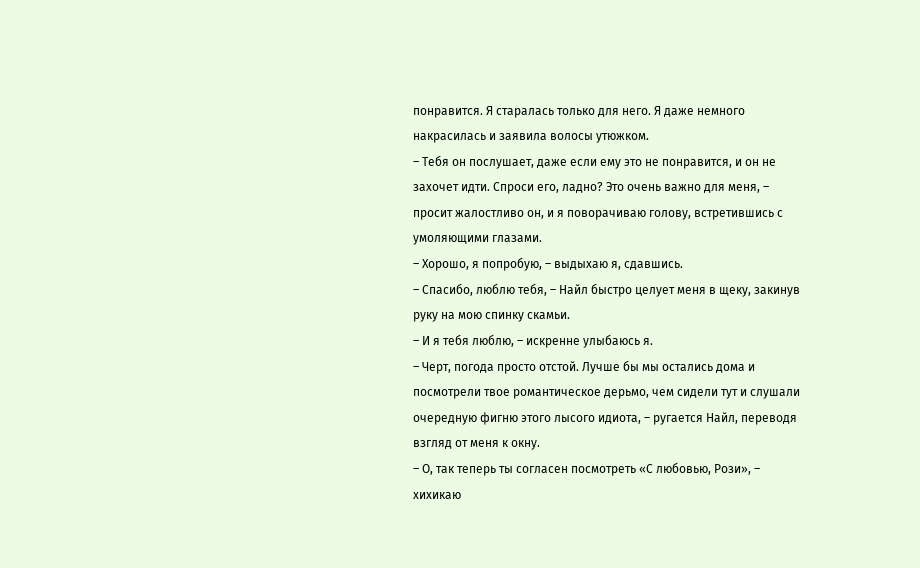понравится. Я старалась только для него. Я даже немного накрасилась и заявила волосы утюжком.
– Тебя он послушает, даже если ему это не понравится, и он не захочет идти. Спроси его, ладно? Это очень важно для меня, – просит жалостливо он, и я поворачиваю голову, встретившись с умоляющими глазами.
– Хорошо, я попробую, – выдыхаю я, сдавшись.
– Спасибо, люблю тебя, – Найл быстро целует меня в щеку, закинув руку на мою спинку скамьи.
– И я тебя люблю, – искренне улыбаюсь я.
– Черт, погода просто отстой. Лучше бы мы остались дома и посмотрели твое романтическое дерьмо, чем сидели тут и слушали очередную фигню этого лысого идиота, – ругается Найл, переводя взгляд от меня к окну.
– О, так теперь ты согласен посмотреть «С любовью, Рози», – хихикаю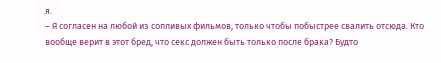я.
– Я согласен на любой из сопливых фильмов, только чтобы побыстрее свалить отсюда. Кто вообще верит в этот бред, что секс должен быть только после брака? Будто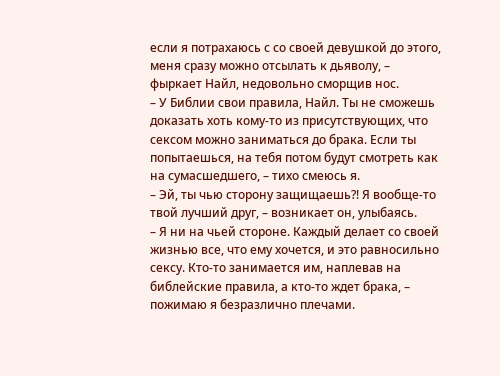если я потрахаюсь с со своей девушкой до этого, меня сразу можно отсылать к дьяволу, – фыркает Найл, недовольно сморщив нос.
– У Библии свои правила, Найл. Ты не сможешь доказать хоть кому-то из присутствующих, что сексом можно заниматься до брака. Если ты попытаешься, на тебя потом будут смотреть как на сумасшедшего, – тихо смеюсь я.
– Эй, ты чью сторону защищаешь?! Я вообще-то твой лучший друг, – возникает он, улыбаясь.
– Я ни на чьей стороне. Каждый делает со своей жизнью все, что ему хочется, и это равносильно сексу. Кто-то занимается им, наплевав на библейские правила, а кто-то ждет брака, – пожимаю я безразлично плечами.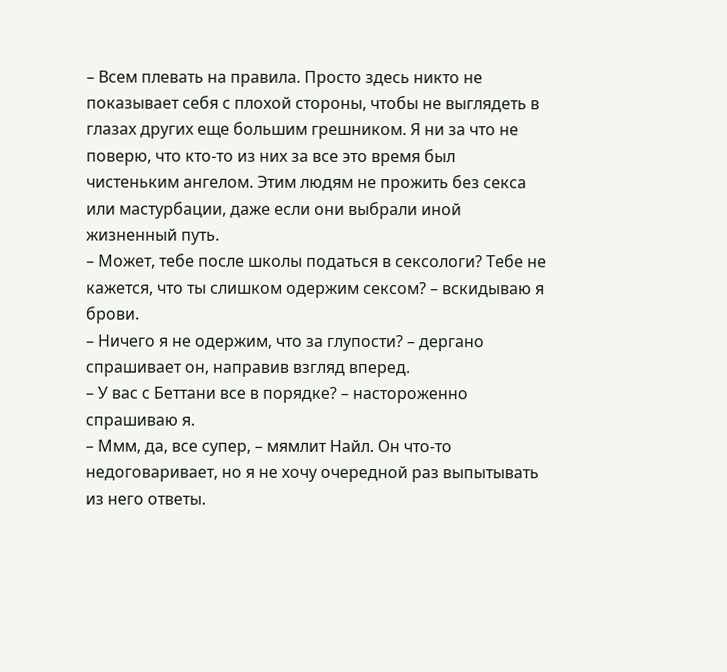– Всем плевать на правила. Просто здесь никто не показывает себя с плохой стороны, чтобы не выглядеть в глазах других еще большим грешником. Я ни за что не поверю, что кто-то из них за все это время был чистеньким ангелом. Этим людям не прожить без секса или мастурбации, даже если они выбрали иной жизненный путь.
– Может, тебе после школы податься в сексологи? Тебе не кажется, что ты слишком одержим сексом? – вскидываю я брови.
– Ничего я не одержим, что за глупости? – дергано спрашивает он, направив взгляд вперед.
– У вас с Беттани все в порядке? – настороженно спрашиваю я.
– Ммм, да, все супер, – мямлит Найл. Он что-то недоговаривает, но я не хочу очередной раз выпытывать из него ответы.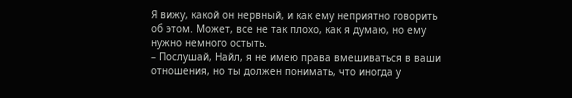Я вижу, какой он нервный, и как ему неприятно говорить об этом. Может, все не так плохо, как я думаю, но ему нужно немного остыть.
– Послушай, Найл, я не имею права вмешиваться в ваши отношения, но ты должен понимать, что иногда у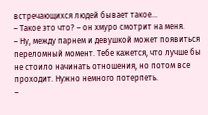встречающихся людей бывает такое...
– Такое это что? – он хмуро смотрит на меня.
– Ну, между парнем и девушкой может появиться переломный момент. Тебе кажется, что лучше бы не стоило начинать отношения, но потом все проходит. Нужно немного потерпеть.
–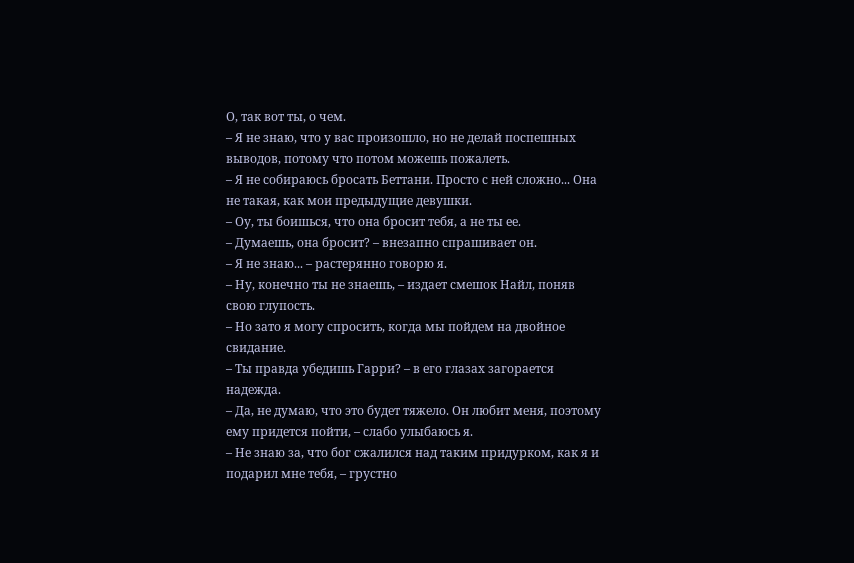О, так вот ты, о чем.
– Я не знаю, что у вас произошло, но не делай поспешных выводов, потому что потом можешь пожалеть.
– Я не собираюсь бросать Беттани. Просто с ней сложно... Она не такая, как мои предыдущие девушки.
– Оу, ты боишься, что она бросит тебя, а не ты ее.
– Думаешь, она бросит? – внезапно спрашивает он.
– Я не знаю... – растерянно говорю я.
– Ну, конечно ты не знаешь, – издает смешок Найл, поняв свою глупость.
– Но зато я могу спросить, когда мы пойдем на двойное свидание.
– Ты правда убедишь Гарри? – в его глазах загорается надежда.
– Да, не думаю, что это будет тяжело. Он любит меня, поэтому ему придется пойти, – слабо улыбаюсь я.
– Не знаю за, что бог сжалился над таким придурком, как я и подарил мне тебя, – грустно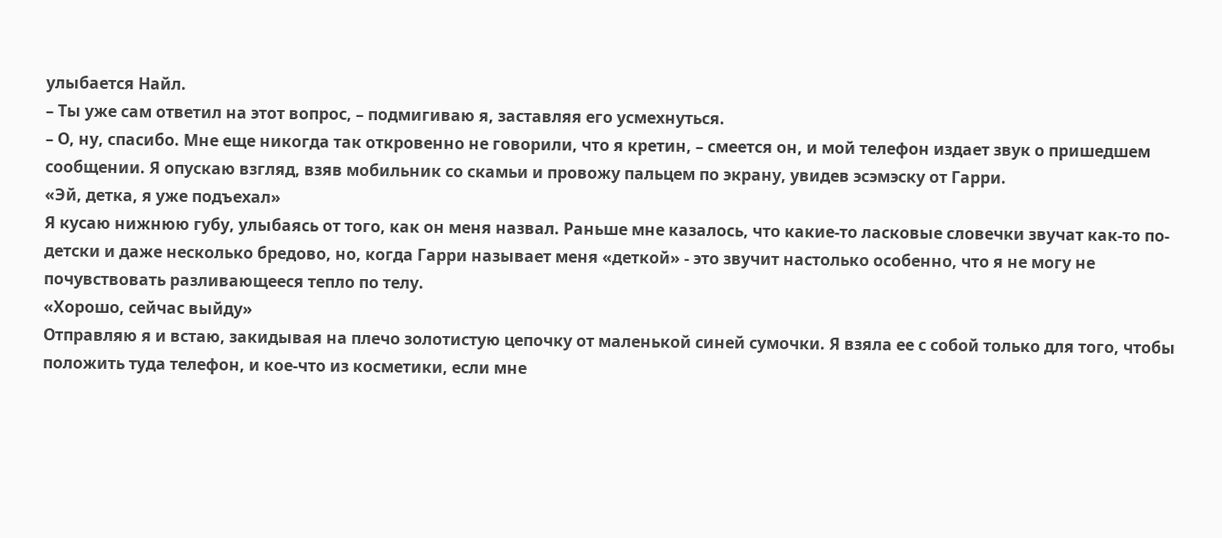улыбается Найл.
– Ты уже сам ответил на этот вопрос, – подмигиваю я, заставляя его усмехнуться.
– О, ну, спасибо. Мне еще никогда так откровенно не говорили, что я кретин, – смеется он, и мой телефон издает звук о пришедшем сообщении. Я опускаю взгляд, взяв мобильник со скамьи и провожу пальцем по экрану, увидев эсэмэску от Гарри.
«Эй, детка, я уже подъехал»
Я кусаю нижнюю губу, улыбаясь от того, как он меня назвал. Раньше мне казалось, что какие-то ласковые словечки звучат как-то по-детски и даже несколько бредово, но, когда Гарри называет меня «деткой» - это звучит настолько особенно, что я не могу не почувствовать разливающееся тепло по телу.
«Хорошо, сейчас выйду»
Отправляю я и встаю, закидывая на плечо золотистую цепочку от маленькой синей сумочки. Я взяла ее с собой только для того, чтобы положить туда телефон, и кое-что из косметики, если мне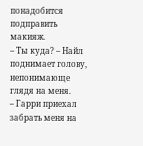понадобится подправить макияж.
– Ты куда? – Найл поднимает голову, непонимающе глядя на меня.
– Гарри приехал забрать меня на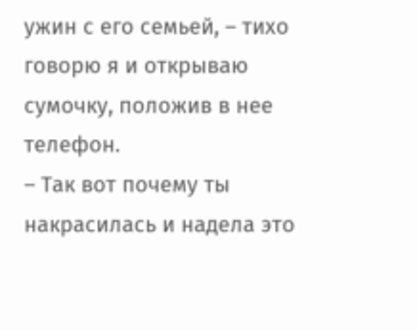ужин с его семьей, – тихо говорю я и открываю сумочку, положив в нее телефон.
– Так вот почему ты накрасилась и надела это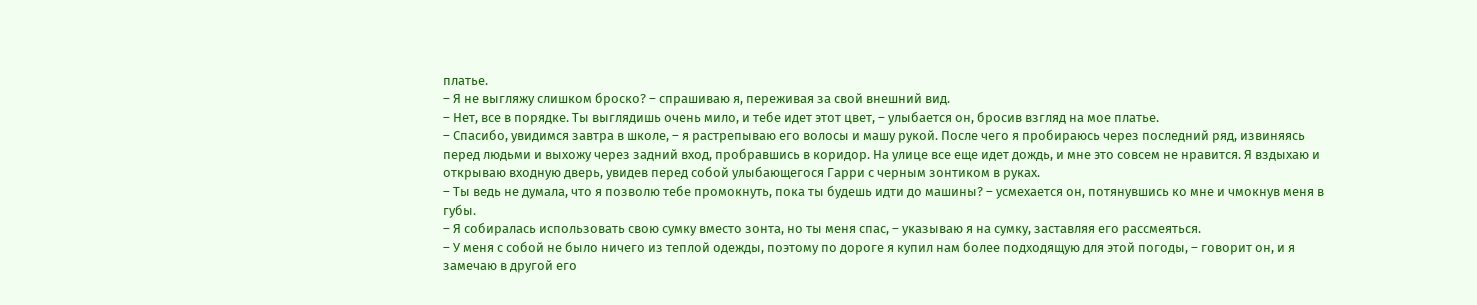платье.
– Я не выгляжу слишком броско? – спрашиваю я, переживая за свой внешний вид.
– Нет, все в порядке. Ты выглядишь очень мило, и тебе идет этот цвет, – улыбается он, бросив взгляд на мое платье.
– Спасибо, увидимся завтра в школе, – я растрепываю его волосы и машу рукой. После чего я пробираюсь через последний ряд, извиняясь перед людьми и выхожу через задний вход, пробравшись в коридор. На улице все еще идет дождь, и мне это совсем не нравится. Я вздыхаю и открываю входную дверь, увидев перед собой улыбающегося Гарри с черным зонтиком в руках.
– Ты ведь не думала, что я позволю тебе промокнуть, пока ты будешь идти до машины? – усмехается он, потянувшись ко мне и чмокнув меня в губы.
– Я собиралась использовать свою сумку вместо зонта, но ты меня спас, – указываю я на сумку, заставляя его рассмеяться.
– У меня с собой не было ничего из теплой одежды, поэтому по дороге я купил нам более подходящую для этой погоды, – говорит он, и я замечаю в другой его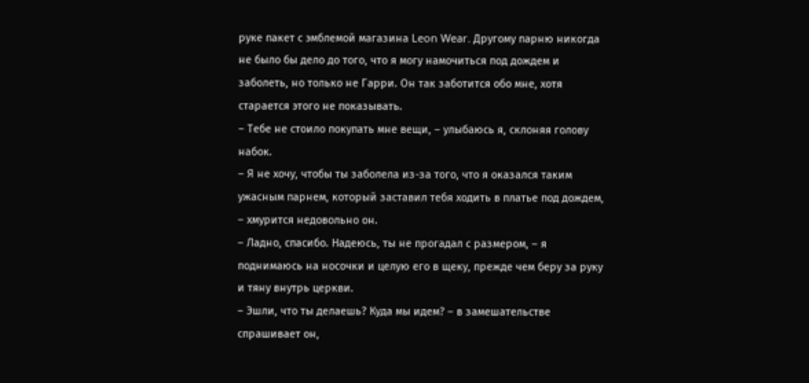руке пакет с эмблемой магазина Leon Wear. Другому парню никогда не было бы дело до того, что я могу намочиться под дождем и заболеть, но только не Гарри. Он так заботится обо мне, хотя старается этого не показывать.
– Тебе не стоило покупать мне вещи, – улыбаюсь я, склоняя голову набок.
– Я не хочу, чтобы ты заболела из-за того, что я оказался таким ужасным парнем, который заставил тебя ходить в платье под дождем, – хмурится недовольно он.
– Ладно, спасибо. Надеюсь, ты не прогадал с размером, – я поднимаюсь на носочки и целую его в щеку, прежде чем беру за руку и тяну внутрь церкви.
– Эшли, что ты делаешь? Куда мы идем? – в замешательстве спрашивает он,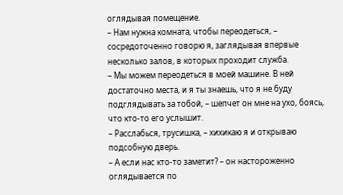оглядывая помещение.
– Нам нужна комната, чтобы переодеться, – сосредоточенно говорю я, заглядывая впервые несколько залов, в которых проходит служба.
– Мы можем переодеться в моей машине. В ней достаточно места, и я ты знаешь, что я не буду подглядывать за тобой, – шепчет он мне на ухо, боясь, что кто-то его услышит.
– Расслабься, трусишка, – хихикаю я и открываю подсобную дверь.
– А если нас кто-то заметит? – он настороженно оглядывается по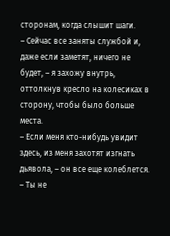сторонам, когда слышит шаги.
– Сейчас все заняты службой и, даже если заметят, ничего не будет, – я захожу внутрь, оттолкнув кресло на колесиках в сторону, чтобы было больше места.
– Если меня кто-нибудь увидит здесь, из меня захотят изгнать дьявола, – он все еще колеблется.
– Ты не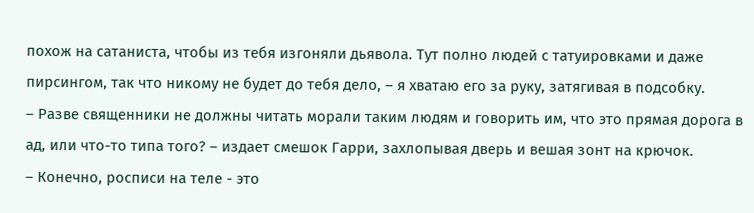похож на сатаниста, чтобы из тебя изгоняли дьявола. Тут полно людей с татуировками и даже пирсингом, так что никому не будет до тебя дело, – я хватаю его за руку, затягивая в подсобку.
– Разве священники не должны читать морали таким людям и говорить им, что это прямая дорога в ад, или что-то типа того? – издает смешок Гарри, захлопывая дверь и вешая зонт на крючок.
– Конечно, росписи на теле - это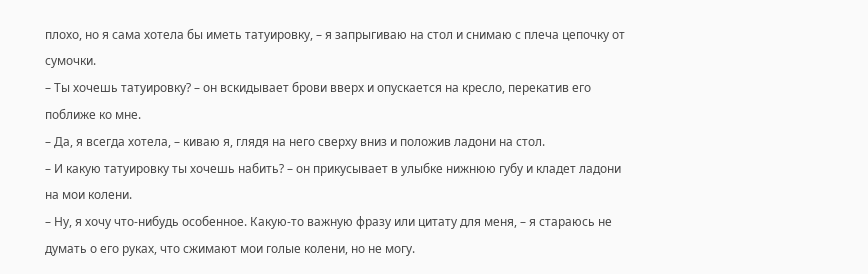плохо, но я сама хотела бы иметь татуировку, – я запрыгиваю на стол и снимаю с плеча цепочку от сумочки.
– Ты хочешь татуировку? – он вскидывает брови вверх и опускается на кресло, перекатив его поближе ко мне.
– Да, я всегда хотела, – киваю я, глядя на него сверху вниз и положив ладони на стол.
– И какую татуировку ты хочешь набить? – он прикусывает в улыбке нижнюю губу и кладет ладони на мои колени.
– Ну, я хочу что-нибудь особенное. Какую-то важную фразу или цитату для меня, – я стараюсь не думать о его руках, что сжимают мои голые колени, но не могу.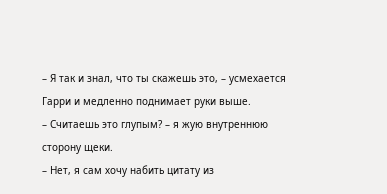– Я так и знал, что ты скажешь это, – усмехается Гарри и медленно поднимает руки выше.
– Считаешь это глупым? – я жую внутреннюю сторону щеки.
– Нет, я сам хочу набить цитату из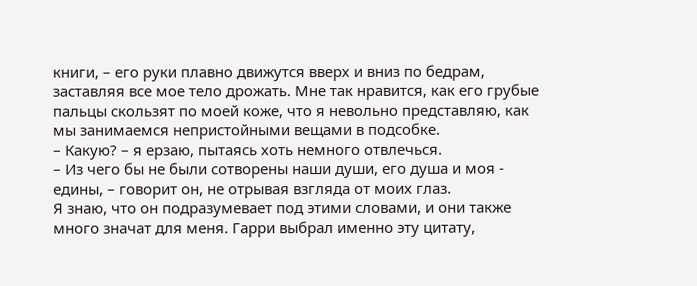книги, – его руки плавно движутся вверх и вниз по бедрам, заставляя все мое тело дрожать. Мне так нравится, как его грубые пальцы скользят по моей коже, что я невольно представляю, как мы занимаемся непристойными вещами в подсобке.
– Какую? – я ерзаю, пытаясь хоть немного отвлечься.
– Из чего бы не были сотворены наши души, его душа и моя - едины, – говорит он, не отрывая взгляда от моих глаз.
Я знаю, что он подразумевает под этими словами, и они также много значат для меня. Гарри выбрал именно эту цитату,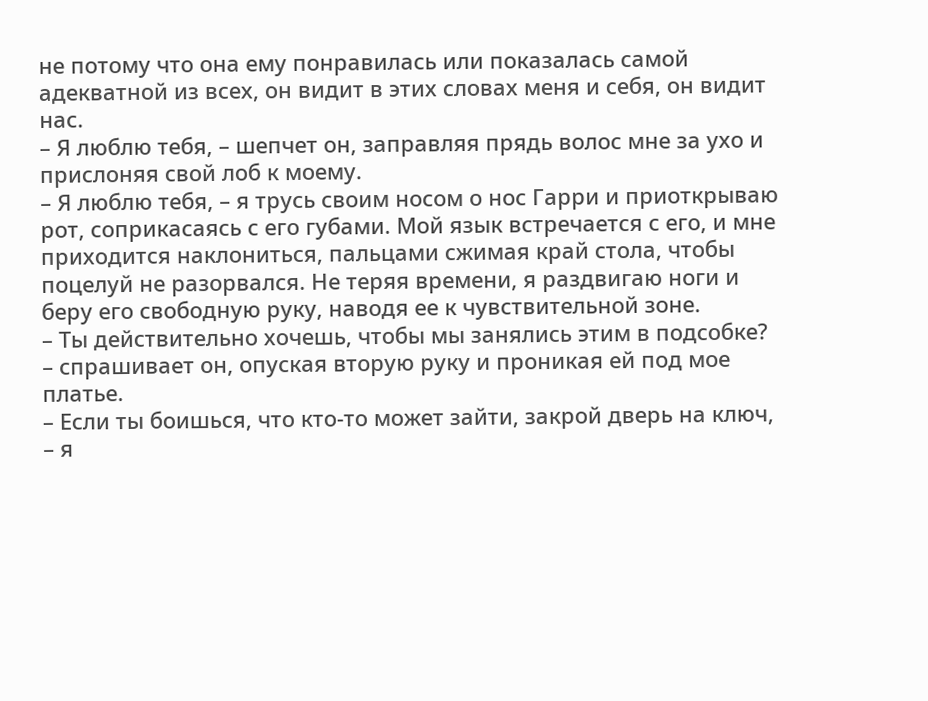не потому что она ему понравилась или показалась самой адекватной из всех, он видит в этих словах меня и себя, он видит нас.
– Я люблю тебя, – шепчет он, заправляя прядь волос мне за ухо и прислоняя свой лоб к моему.
– Я люблю тебя, – я трусь своим носом о нос Гарри и приоткрываю рот, соприкасаясь с его губами. Мой язык встречается с его, и мне приходится наклониться, пальцами сжимая край стола, чтобы поцелуй не разорвался. Не теряя времени, я раздвигаю ноги и беру его свободную руку, наводя ее к чувствительной зоне.
– Ты действительно хочешь, чтобы мы занялись этим в подсобке? – спрашивает он, опуская вторую руку и проникая ей под мое платье.
– Если ты боишься, что кто-то может зайти, закрой дверь на ключ, – я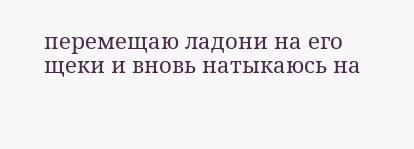перемещаю ладони на его щеки и вновь натыкаюсь на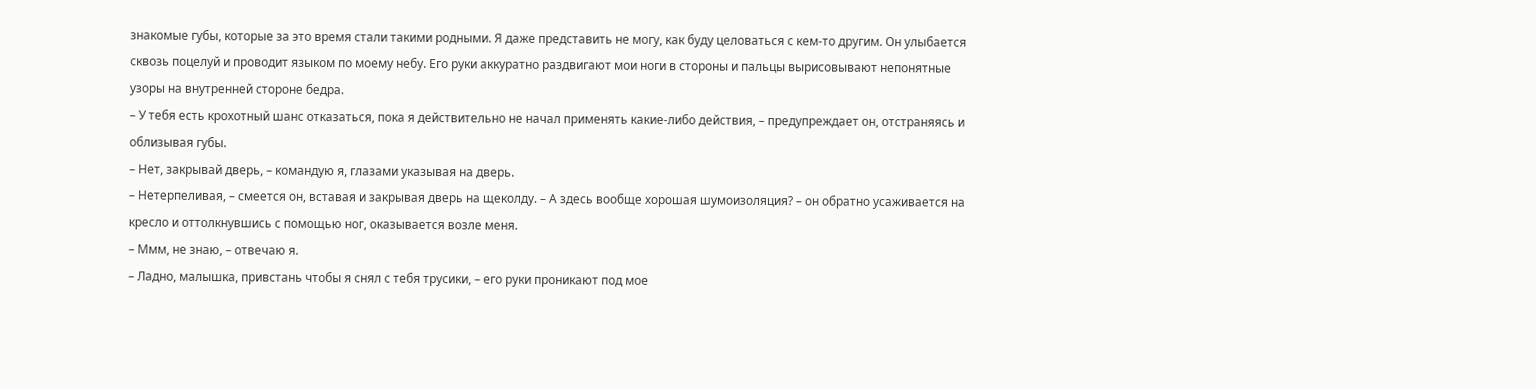знакомые губы, которые за это время стали такими родными. Я даже представить не могу, как буду целоваться с кем-то другим. Он улыбается сквозь поцелуй и проводит языком по моему небу. Его руки аккуратно раздвигают мои ноги в стороны и пальцы вырисовывают непонятные узоры на внутренней стороне бедра.
– У тебя есть крохотный шанс отказаться, пока я действительно не начал применять какие-либо действия, – предупреждает он, отстраняясь и облизывая губы.
– Нет, закрывай дверь, – командую я, глазами указывая на дверь.
– Нетерпеливая, – смеется он, вставая и закрывая дверь на щеколду. – А здесь вообще хорошая шумоизоляция? – он обратно усаживается на кресло и оттолкнувшись с помощью ног, оказывается возле меня.
– Ммм, не знаю, – отвечаю я.
– Ладно, малышка, привстань чтобы я снял с тебя трусики, – его руки проникают под мое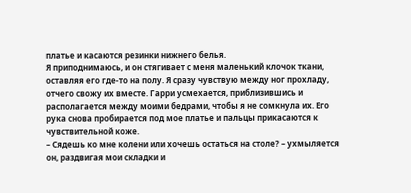платье и касаются резинки нижнего белья.
Я приподнимаюсь, и он стягивает с меня маленький клочок ткани, оставляя его где-то на полу. Я сразу чувствую между ног прохладу, отчего свожу их вместе. Гарри усмехается, приблизившись и располагается между моими бедрами, чтобы я не сомкнула их. Его рука снова пробирается под мое платье и пальцы прикасаются к чувствительной коже.
– Сядешь ко мне колени или хочешь остаться на столе? – ухмыляется он, раздвигая мои складки и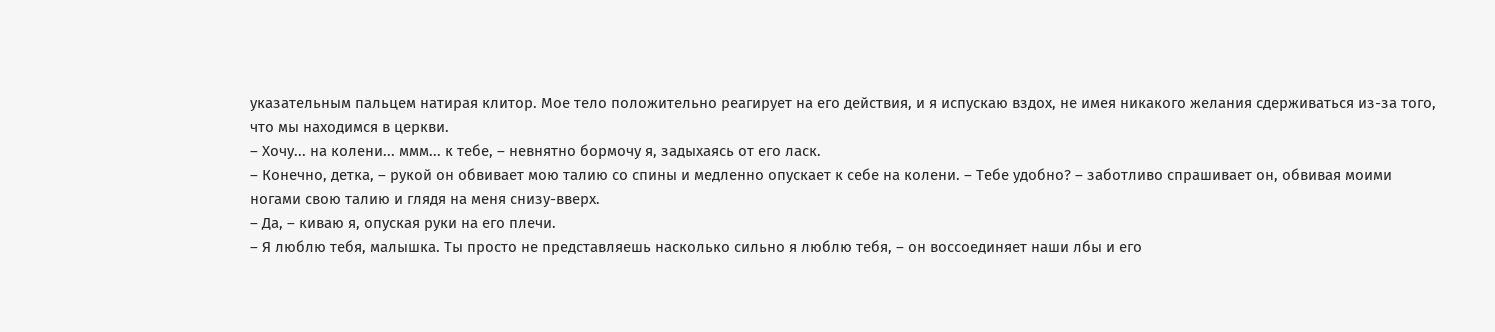указательным пальцем натирая клитор. Мое тело положительно реагирует на его действия, и я испускаю вздох, не имея никакого желания сдерживаться из-за того, что мы находимся в церкви.
– Хочу... на колени... ммм... к тебе, – невнятно бормочу я, задыхаясь от его ласк.
– Конечно, детка, – рукой он обвивает мою талию со спины и медленно опускает к себе на колени. – Тебе удобно? – заботливо спрашивает он, обвивая моими ногами свою талию и глядя на меня снизу-вверх.
– Да, – киваю я, опуская руки на его плечи.
– Я люблю тебя, малышка. Ты просто не представляешь насколько сильно я люблю тебя, – он воссоединяет наши лбы и его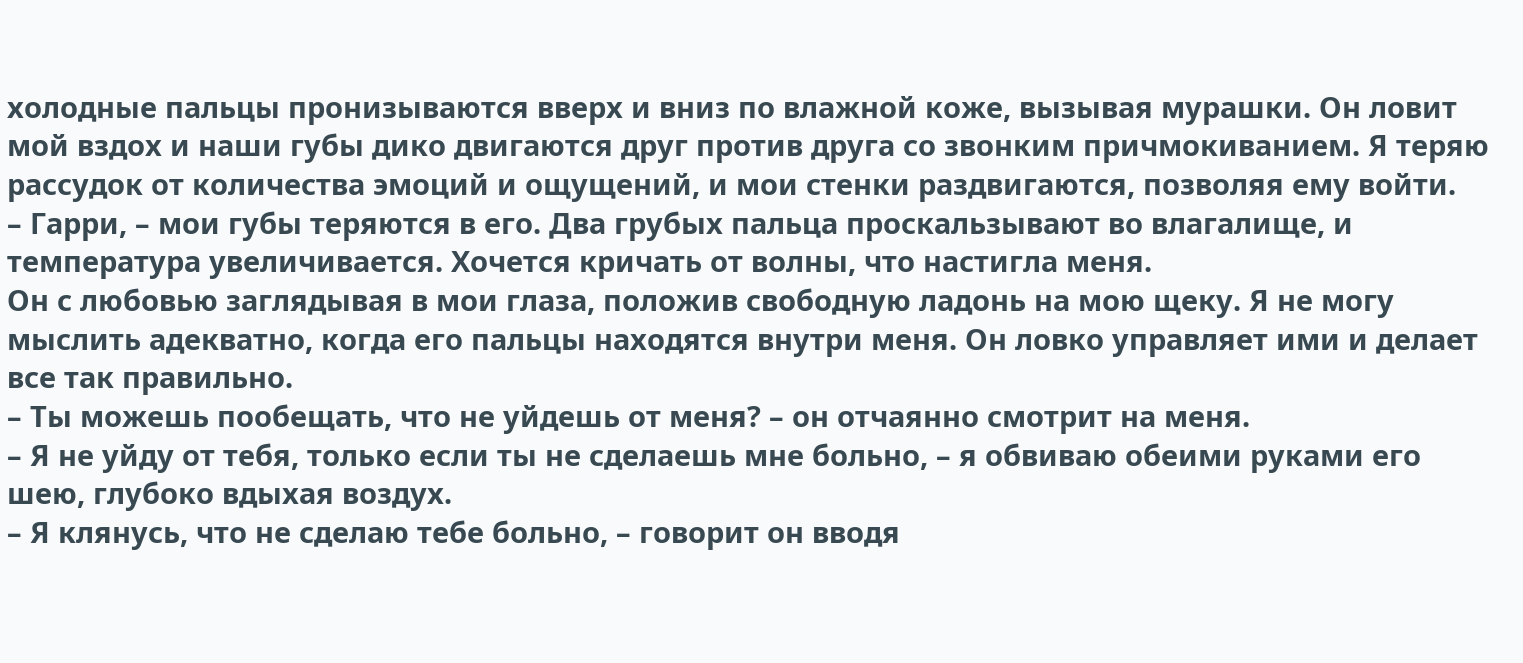холодные пальцы пронизываются вверх и вниз по влажной коже, вызывая мурашки. Он ловит мой вздох и наши губы дико двигаются друг против друга со звонким причмокиванием. Я теряю рассудок от количества эмоций и ощущений, и мои стенки раздвигаются, позволяя ему войти.
– Гарри, – мои губы теряются в его. Два грубых пальца проскальзывают во влагалище, и температура увеличивается. Хочется кричать от волны, что настигла меня.
Он с любовью заглядывая в мои глаза, положив свободную ладонь на мою щеку. Я не могу мыслить адекватно, когда его пальцы находятся внутри меня. Он ловко управляет ими и делает все так правильно.
– Ты можешь пообещать, что не уйдешь от меня? – он отчаянно смотрит на меня.
– Я не уйду от тебя, только если ты не сделаешь мне больно, – я обвиваю обеими руками его шею, глубоко вдыхая воздух.
– Я клянусь, что не сделаю тебе больно, – говорит он вводя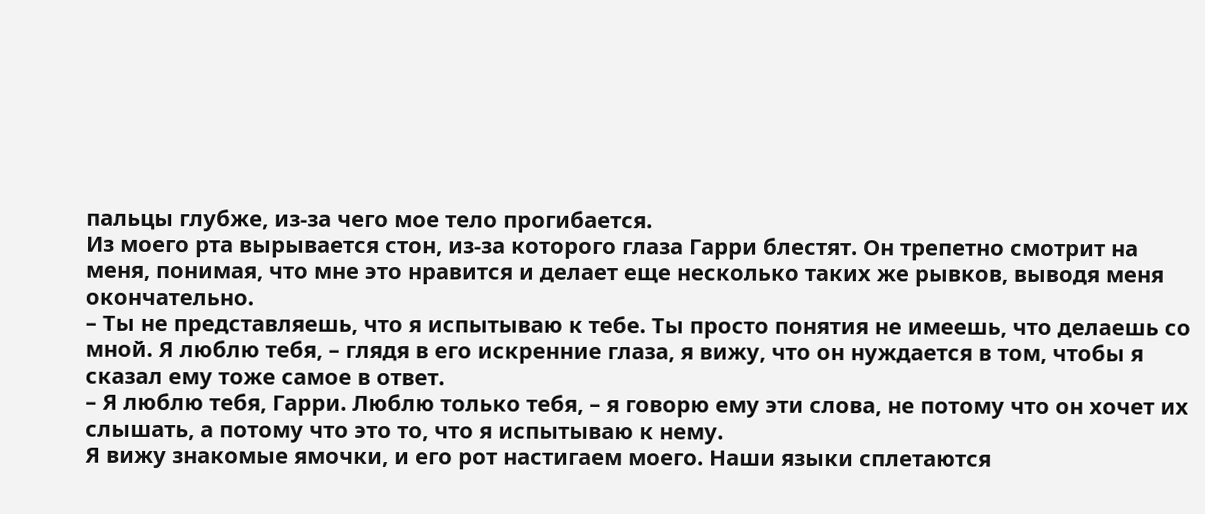пальцы глубже, из-за чего мое тело прогибается.
Из моего рта вырывается стон, из-за которого глаза Гарри блестят. Он трепетно смотрит на меня, понимая, что мне это нравится и делает еще несколько таких же рывков, выводя меня окончательно.
– Ты не представляешь, что я испытываю к тебе. Ты просто понятия не имеешь, что делаешь со мной. Я люблю тебя, – глядя в его искренние глаза, я вижу, что он нуждается в том, чтобы я сказал ему тоже самое в ответ.
– Я люблю тебя, Гарри. Люблю только тебя, – я говорю ему эти слова, не потому что он хочет их слышать, а потому что это то, что я испытываю к нему.
Я вижу знакомые ямочки, и его рот настигаем моего. Наши языки сплетаются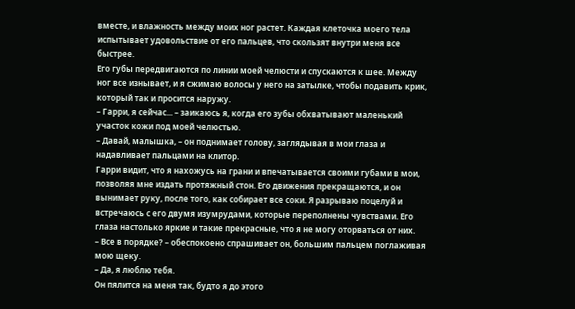вместе, и влажность между моих ног растет. Каждая клеточка моего тела испытывает удовольствие от его пальцев, что скользят внутри меня все быстрее.
Его губы передвигаются по линии моей челюсти и спускаются к шее. Между ног все изнывает, и я сжимаю волосы у него на затылке, чтобы подавить крик, который так и просится наружу.
– Гарри, я сейчас... – заикаюсь я, когда его зубы обхватывают маленький участок кожи под моей челюстью.
– Давай, малышка, – он поднимает голову, заглядывая в мои глаза и надавливает пальцами на клитор.
Гарри видит, что я нахожусь на грани и впечатывается своими губами в мои, позволяя мне издать протяжный стон. Его движения прекращаются, и он вынимает руку, после того, как собирает все соки. Я разрываю поцелуй и встречаюсь с его двумя изумрудами, которые переполнены чувствами. Его глаза настолько яркие и такие прекрасные, что я не могу оторваться от них.
– Все в порядке? – обеспокоено спрашивает он, большим пальцем поглаживая мою щеку.
– Да, я люблю тебя.
Он пялится на меня так, будто я до этого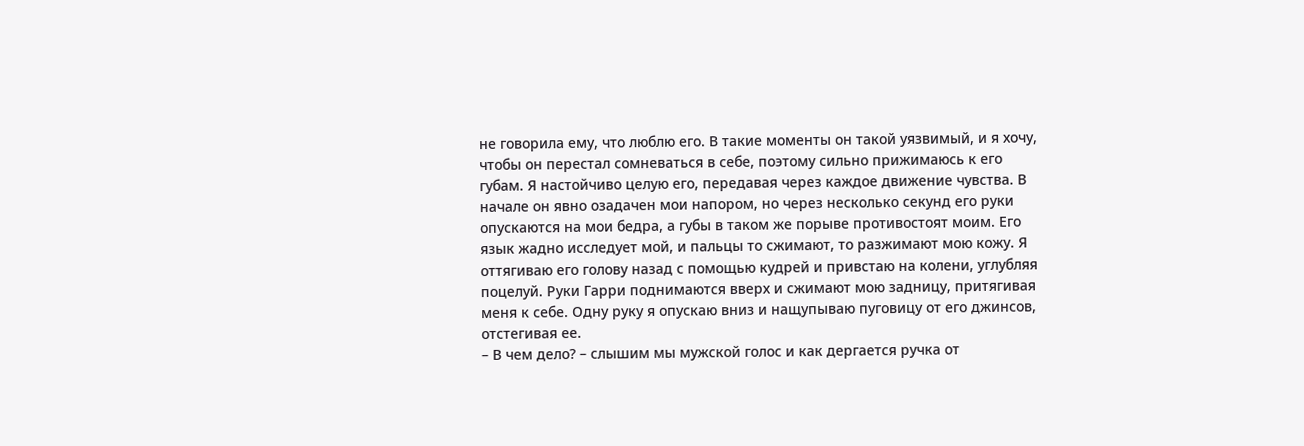не говорила ему, что люблю его. В такие моменты он такой уязвимый, и я хочу, чтобы он перестал сомневаться в себе, поэтому сильно прижимаюсь к его губам. Я настойчиво целую его, передавая через каждое движение чувства. В начале он явно озадачен мои напором, но через несколько секунд его руки опускаются на мои бедра, а губы в таком же порыве противостоят моим. Его язык жадно исследует мой, и пальцы то сжимают, то разжимают мою кожу. Я оттягиваю его голову назад с помощью кудрей и привстаю на колени, углубляя поцелуй. Руки Гарри поднимаются вверх и сжимают мою задницу, притягивая меня к себе. Одну руку я опускаю вниз и нащупываю пуговицу от его джинсов, отстегивая ее.
– В чем дело? – слышим мы мужской голос и как дергается ручка от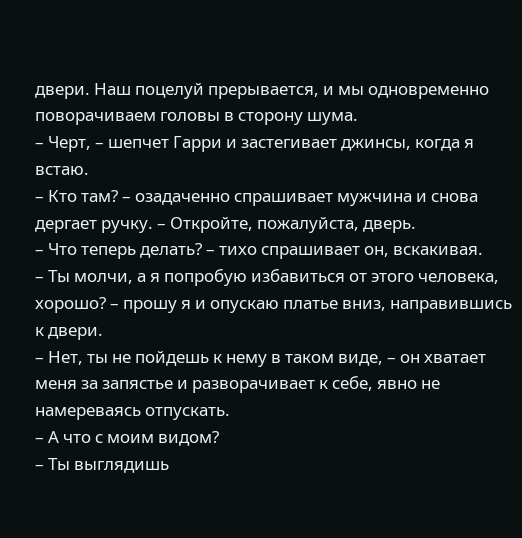двери. Наш поцелуй прерывается, и мы одновременно поворачиваем головы в сторону шума.
– Черт, – шепчет Гарри и застегивает джинсы, когда я встаю.
– Кто там? – озадаченно спрашивает мужчина и снова дергает ручку. – Откройте, пожалуйста, дверь.
– Что теперь делать? – тихо спрашивает он, вскакивая.
– Ты молчи, а я попробую избавиться от этого человека, хорошо? – прошу я и опускаю платье вниз, направившись к двери.
– Нет, ты не пойдешь к нему в таком виде, – он хватает меня за запястье и разворачивает к себе, явно не намереваясь отпускать.
– А что с моим видом?
– Ты выглядишь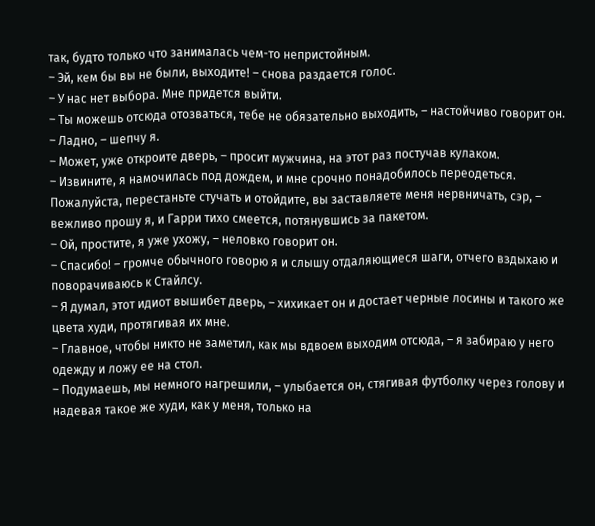так, будто только что занималась чем-то непристойным.
– Эй, кем бы вы не были, выходите! – снова раздается голос.
– У нас нет выбора. Мне придется выйти.
– Ты можешь отсюда отозваться, тебе не обязательно выходить, – настойчиво говорит он.
– Ладно, – шепчу я.
– Может, уже откроите дверь, – просит мужчина, на этот раз постучав кулаком.
– Извините, я намочилась под дождем, и мне срочно понадобилось переодеться. Пожалуйста, перестаньте стучать и отойдите, вы заставляете меня нервничать, сэр, – вежливо прошу я, и Гарри тихо смеется, потянувшись за пакетом.
– Ой, простите, я уже ухожу, – неловко говорит он.
– Спасибо! – громче обычного говорю я и слышу отдаляющиеся шаги, отчего вздыхаю и поворачиваюсь к Стайлсу.
– Я думал, этот идиот вышибет дверь, – хихикает он и достает черные лосины и такого же цвета худи, протягивая их мне.
– Главное, чтобы никто не заметил, как мы вдвоем выходим отсюда, – я забираю у него одежду и ложу ее на стол.
– Подумаешь, мы немного нагрешили, – улыбается он, стягивая футболку через голову и надевая такое же худи, как у меня, только на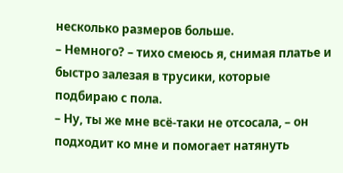несколько размеров больше.
– Немного? – тихо смеюсь я, снимая платье и быстро залезая в трусики, которые подбираю с пола.
– Ну, ты же мне всё-таки не отсосала, – он подходит ко мне и помогает натянуть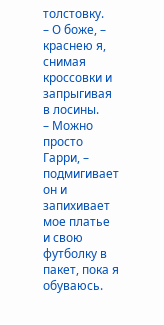толстовку.
– О боже, – краснею я, снимая кроссовки и запрыгивая в лосины.
– Можно просто Гарри, – подмигивает он и запихивает мое платье и свою футболку в пакет, пока я обуваюсь.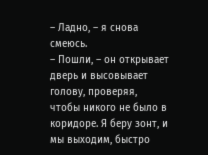– Ладно, – я снова смеюсь.
– Пошли, – он открывает дверь и высовывает голову, проверяя, чтобы никого не было в коридоре. Я беру зонт, и мы выходим, быстро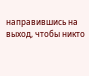направившись на выход, чтобы никто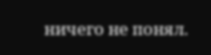ничего не понял.